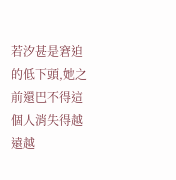若汐甚是窘迫的低下頭,她之前還巴不得這個人消失得越遠越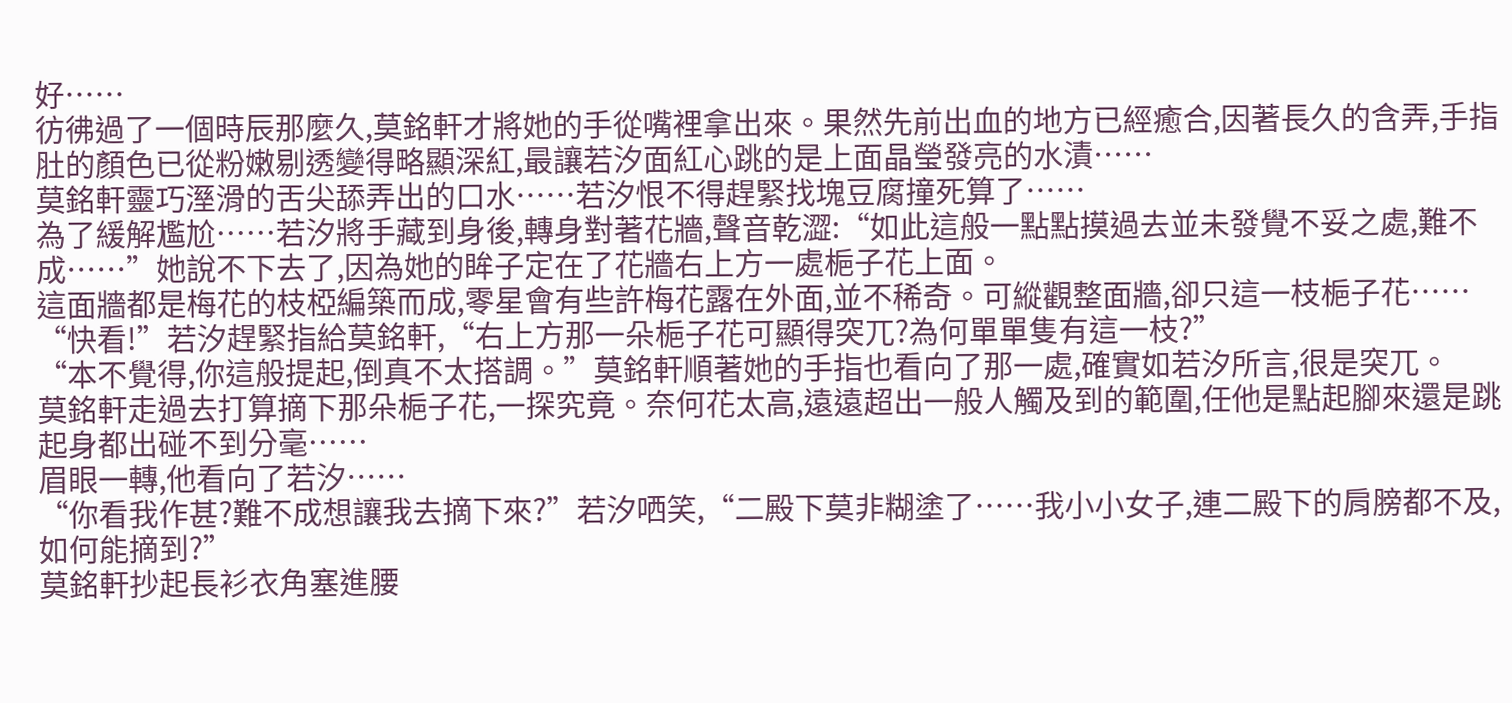好……
彷彿過了一個時辰那麼久,莫銘軒才將她的手從嘴裡拿出來。果然先前出血的地方已經癒合,因著長久的含弄,手指肚的顏色已從粉嫩剔透變得略顯深紅,最讓若汐面紅心跳的是上面晶瑩發亮的水漬……
莫銘軒靈巧溼滑的舌尖舔弄出的口水……若汐恨不得趕緊找塊豆腐撞死算了……
為了緩解尷尬……若汐將手藏到身後,轉身對著花牆,聲音乾澀:“如此這般一點點摸過去並未發覺不妥之處,難不成……”她說不下去了,因為她的眸子定在了花牆右上方一處梔子花上面。
這面牆都是梅花的枝椏編築而成,零星會有些許梅花露在外面,並不稀奇。可縱觀整面牆,卻只這一枝梔子花……
“快看!”若汐趕緊指給莫銘軒,“右上方那一朵梔子花可顯得突兀?為何單單隻有這一枝?”
“本不覺得,你這般提起,倒真不太搭調。”莫銘軒順著她的手指也看向了那一處,確實如若汐所言,很是突兀。
莫銘軒走過去打算摘下那朵梔子花,一探究竟。奈何花太高,遠遠超出一般人觸及到的範圍,任他是點起腳來還是跳起身都出碰不到分毫……
眉眼一轉,他看向了若汐……
“你看我作甚?難不成想讓我去摘下來?”若汐哂笑,“二殿下莫非糊塗了……我小小女子,連二殿下的肩膀都不及,如何能摘到?”
莫銘軒抄起長衫衣角塞進腰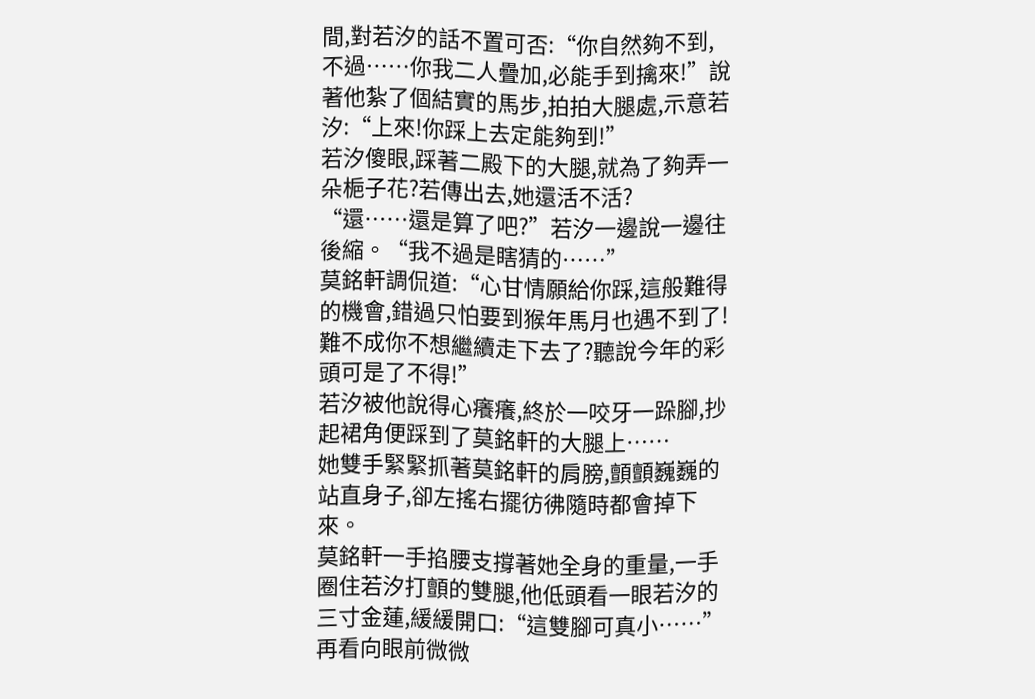間,對若汐的話不置可否:“你自然夠不到,不過……你我二人疊加,必能手到擒來!”說著他紮了個結實的馬步,拍拍大腿處,示意若汐:“上來!你踩上去定能夠到!”
若汐傻眼,踩著二殿下的大腿,就為了夠弄一朵梔子花?若傳出去,她還活不活?
“還……還是算了吧?”若汐一邊說一邊往後縮。“我不過是瞎猜的……”
莫銘軒調侃道:“心甘情願給你踩,這般難得的機會,錯過只怕要到猴年馬月也遇不到了!難不成你不想繼續走下去了?聽說今年的彩頭可是了不得!”
若汐被他說得心癢癢,終於一咬牙一跺腳,抄起裙角便踩到了莫銘軒的大腿上……
她雙手緊緊抓著莫銘軒的肩膀,顫顫巍巍的站直身子,卻左搖右擺彷彿隨時都會掉下來。
莫銘軒一手掐腰支撐著她全身的重量,一手圈住若汐打顫的雙腿,他低頭看一眼若汐的三寸金蓮,緩緩開口:“這雙腳可真小……”再看向眼前微微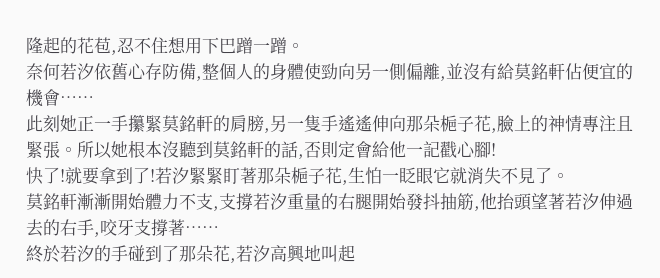隆起的花苞,忍不住想用下巴蹭一蹭。
奈何若汐依舊心存防備,整個人的身體使勁向另一側偏離,並沒有給莫銘軒佔便宜的機會……
此刻她正一手攥緊莫銘軒的肩膀,另一隻手遙遙伸向那朵梔子花,臉上的神情專注且緊張。所以她根本沒聽到莫銘軒的話,否則定會給他一記戳心腳!
快了!就要拿到了!若汐緊緊盯著那朵梔子花,生怕一眨眼它就消失不見了。
莫銘軒漸漸開始體力不支,支撐若汐重量的右腿開始發抖抽筋,他抬頭望著若汐伸過去的右手,咬牙支撐著……
終於若汐的手碰到了那朵花,若汐高興地叫起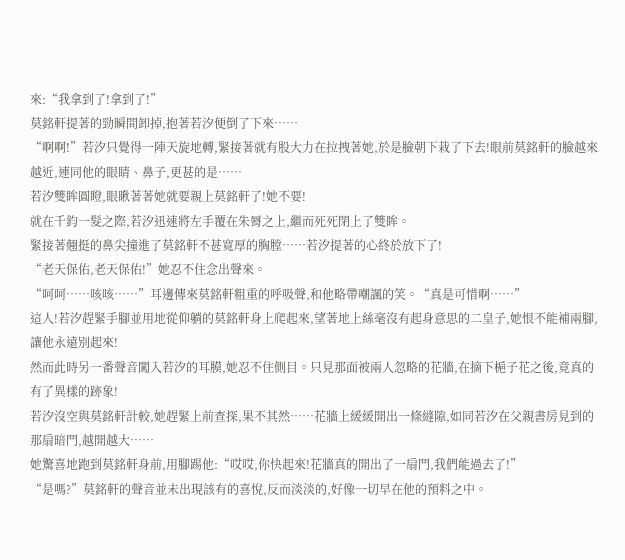來:“我拿到了!拿到了!”
莫銘軒提著的勁瞬間卸掉,抱著若汐便倒了下來……
“啊啊!”若汐只覺得一陣天旋地轉,緊接著就有股大力在拉拽著她,於是臉朝下栽了下去!眼前莫銘軒的臉越來越近,連同他的眼睛、鼻子,更甚的是……
若汐雙眸圓瞪,眼瞅著著她就要親上莫銘軒了!她不要!
就在千鈞一髮之際,若汐迅速將左手覆在朱脣之上,繼而死死閉上了雙眸。
緊接著翹挺的鼻尖撞進了莫銘軒不甚寬厚的胸膛……若汐提著的心終於放下了!
“老天保佑,老天保佑!”她忍不住念出聲來。
“呵呵……咳咳……”耳邊傳來莫銘軒粗重的呼吸聲,和他略帶嘲諷的笑。“真是可惜啊……”
這人!若汐趕緊手腳並用地從仰躺的莫銘軒身上爬起來,望著地上絲毫沒有起身意思的二皇子,她恨不能補兩腳,讓他永遠別起來!
然而此時另一番聲音闖入若汐的耳膜,她忍不住側目。只見那面被兩人忽略的花牆,在摘下梔子花之後,竟真的有了異樣的跡象!
若汐沒空與莫銘軒計較,她趕緊上前查探,果不其然……花牆上緩緩開出一條縫隙,如同若汐在父親書房見到的那扇暗門,越開越大……
她驚喜地跑到莫銘軒身前,用腳踢他:“哎哎,你快起來!花牆真的開出了一扇門,我們能過去了!”
“是嗎?”莫銘軒的聲音並未出現該有的喜悅,反而淡淡的,好像一切早在他的預料之中。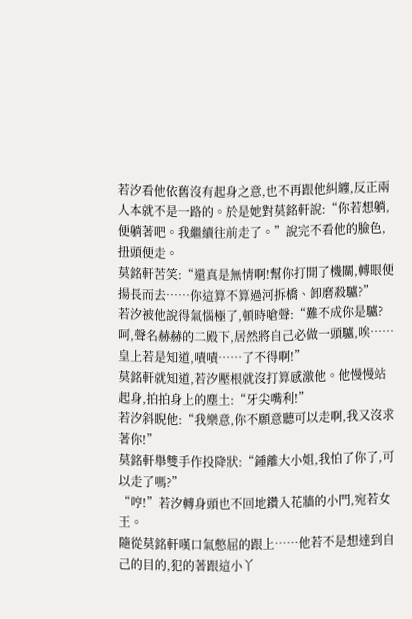若汐看他依舊沒有起身之意,也不再跟他糾纏,反正兩人本就不是一路的。於是她對莫銘軒說:“你若想躺,便躺著吧。我繼續往前走了。”說完不看他的臉色,扭頭便走。
莫銘軒苦笑:“還真是無情啊!幫你打開了機關,轉眼便揚長而去……你這算不算過河拆橋、卸磨殺驢?”
若汐被他說得氣惱極了,頓時嗆聲:“難不成你是驢?呵,聲名赫赫的二殿下,居然將自己必做一頭驢,唉……皇上若是知道,嘖嘖……了不得啊!”
莫銘軒就知道,若汐壓根就沒打算感激他。他慢慢站起身,拍拍身上的塵土:“牙尖嘴利!”
若汐斜睨他:“我樂意,你不願意聽可以走啊,我又沒求著你!”
莫銘軒舉雙手作投降狀:“鍾離大小姐,我怕了你了,可以走了嗎?”
“哼!”若汐轉身頭也不回地鑽入花牆的小門,宛若女王。
隨從莫銘軒嘆口氣憋屈的跟上……他若不是想達到自己的目的,犯的著跟這小丫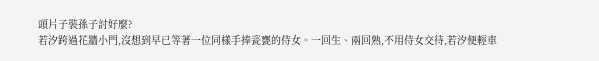頭片子裝孫子討好麼?
若汐跨過花牆小門,沒想到早已等著一位同樣手捧瓷甕的侍女。一回生、兩回熟,不用侍女交待,若汐便輕車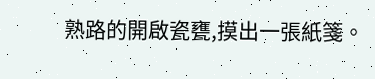熟路的開啟瓷甕,摸出一張紙箋。